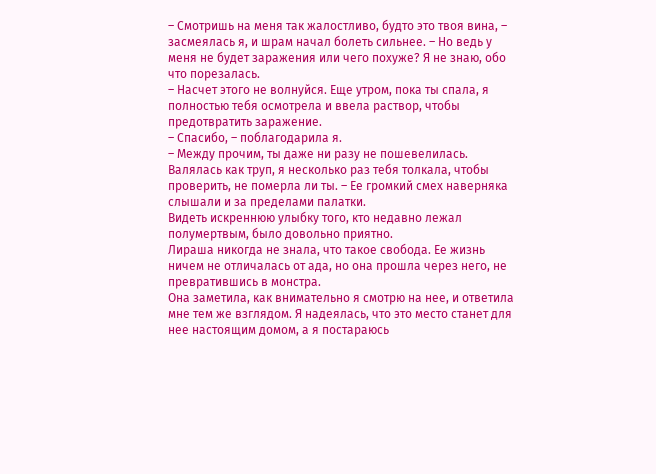– Смотришь на меня так жалостливо, будто это твоя вина, – засмеялась я, и шрам начал болеть сильнее. – Но ведь у меня не будет заражения или чего похуже? Я не знаю, обо что порезалась.
– Насчет этого не волнуйся. Еще утром, пока ты спала, я полностью тебя осмотрела и ввела раствор, чтобы предотвратить заражение.
– Спасибо, – поблагодарила я.
– Между прочим, ты даже ни разу не пошевелилась. Валялась как труп, я несколько раз тебя толкала, чтобы проверить, не померла ли ты. – Ее громкий смех наверняка слышали и за пределами палатки.
Видеть искреннюю улыбку того, кто недавно лежал полумертвым, было довольно приятно.
Лираша никогда не знала, что такое свобода. Ее жизнь ничем не отличалась от ада, но она прошла через него, не превратившись в монстра.
Она заметила, как внимательно я смотрю на нее, и ответила мне тем же взглядом. Я надеялась, что это место станет для нее настоящим домом, а я постараюсь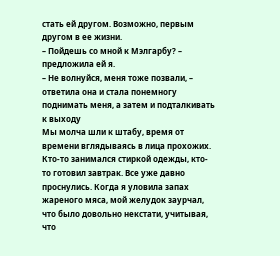стать ей другом. Возможно, первым другом в ее жизни.
– Пойдешь со мной к Мэлгарбу? – предложила ей я.
– Не волнуйся, меня тоже позвали, – ответила она и стала понемногу поднимать меня, а затем и подталкивать к выходу
Мы молча шли к штабу, время от времени вглядываясь в лица прохожих. Кто-то занимался стиркой одежды, кто-то готовил завтрак. Все уже давно проснулись. Когда я уловила запах жареного мяса, мой желудок заурчал, что было довольно некстати, учитывая, что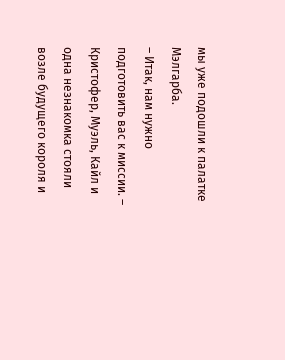мы уже подошли к палатке Мэлгарба.
– Итак, нам нужно подготовить вас к миссии. – Кристофер, Муэль, Кайл и одна незнакомка стояли возле будущего короля и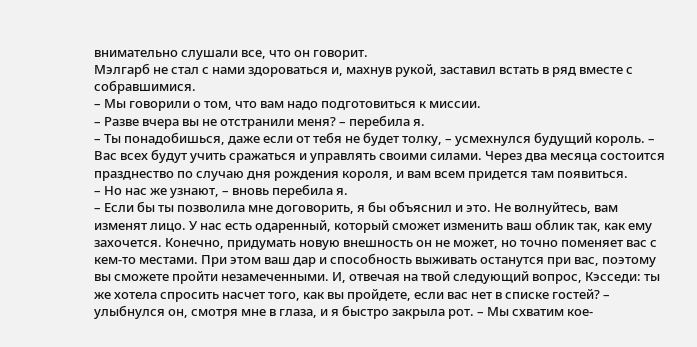внимательно слушали все, что он говорит.
Мэлгарб не стал с нами здороваться и, махнув рукой, заставил встать в ряд вместе с собравшимися.
– Мы говорили о том, что вам надо подготовиться к миссии.
– Разве вчера вы не отстранили меня? – перебила я.
– Ты понадобишься, даже если от тебя не будет толку, – усмехнулся будущий король. – Вас всех будут учить сражаться и управлять своими силами. Через два месяца состоится празднество по случаю дня рождения короля, и вам всем придется там появиться.
– Но нас же узнают, – вновь перебила я.
– Если бы ты позволила мне договорить, я бы объяснил и это. Не волнуйтесь, вам изменят лицо. У нас есть одаренный, который сможет изменить ваш облик так, как ему захочется. Конечно, придумать новую внешность он не может, но точно поменяет вас с кем-то местами. При этом ваш дар и способность выживать останутся при вас, поэтому вы сможете пройти незамеченными. И, отвечая на твой следующий вопрос, Кэсседи: ты же хотела спросить насчет того, как вы пройдете, если вас нет в списке гостей? – улыбнулся он, смотря мне в глаза, и я быстро закрыла рот. – Мы схватим кое-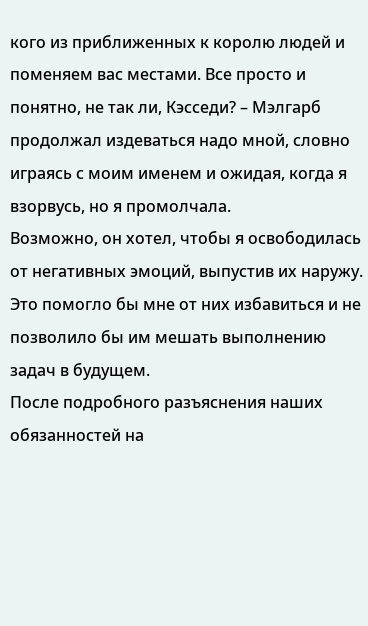кого из приближенных к королю людей и поменяем вас местами. Все просто и понятно, не так ли, Кэсседи? – Мэлгарб продолжал издеваться надо мной, словно играясь с моим именем и ожидая, когда я взорвусь, но я промолчала.
Возможно, он хотел, чтобы я освободилась от негативных эмоций, выпустив их наружу. Это помогло бы мне от них избавиться и не позволило бы им мешать выполнению задач в будущем.
После подробного разъяснения наших обязанностей на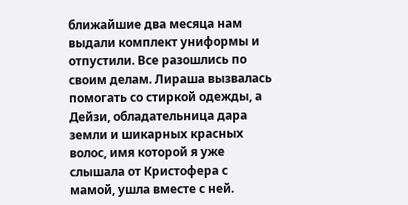ближайшие два месяца нам выдали комплект униформы и отпустили. Все разошлись по своим делам. Лираша вызвалась помогать со стиркой одежды, а Дейзи, обладательница дара земли и шикарных красных волос, имя которой я уже слышала от Кристофера с мамой, ушла вместе с ней.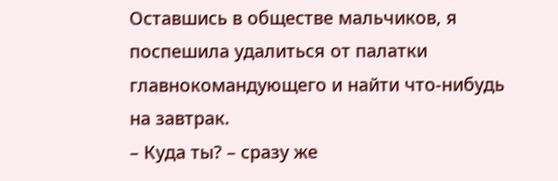Оставшись в обществе мальчиков, я поспешила удалиться от палатки главнокомандующего и найти что-нибудь на завтрак.
– Куда ты? – сразу же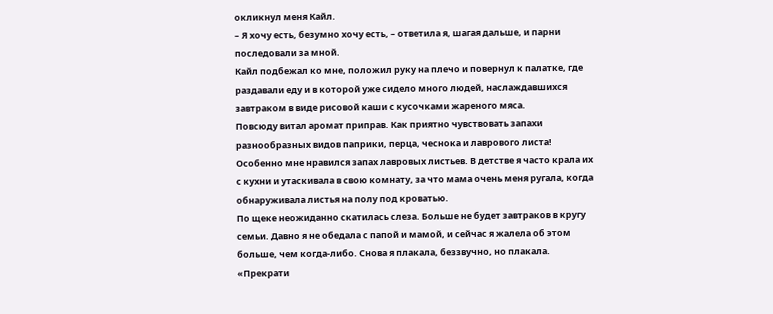окликнул меня Кайл.
– Я хочу есть, безумно хочу есть, – ответила я, шагая дальше, и парни последовали за мной.
Кайл подбежал ко мне, положил руку на плечо и повернул к палатке, где раздавали еду и в которой уже сидело много людей, наслаждавшихся завтраком в виде рисовой каши с кусочками жареного мяса.
Повсюду витал аромат приправ. Как приятно чувствовать запахи разнообразных видов паприки, перца, чеснока и лаврового листа! Особенно мне нравился запах лавровых листьев. В детстве я часто крала их с кухни и утаскивала в свою комнату, за что мама очень меня ругала, когда обнаруживала листья на полу под кроватью.
По щеке неожиданно скатилась слеза. Больше не будет завтраков в кругу семьи. Давно я не обедала с папой и мамой, и сейчас я жалела об этом больше, чем когда-либо. Снова я плакала, беззвучно, но плакала. «Прекрати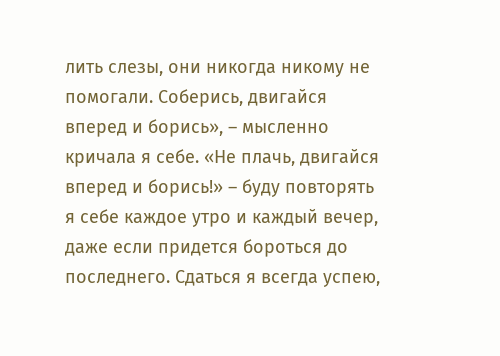лить слезы, они никогда никому не помогали. Соберись, двигайся вперед и борись», – мысленно кричала я себе. «Не плачь, двигайся вперед и борись!» – буду повторять я себе каждое утро и каждый вечер, даже если придется бороться до последнего. Сдаться я всегда успею,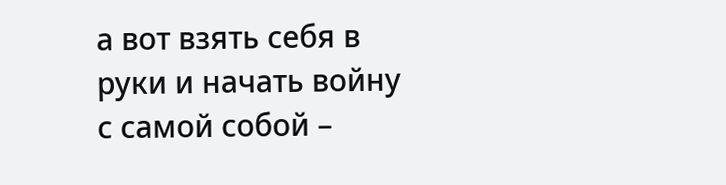а вот взять себя в руки и начать войну с самой собой –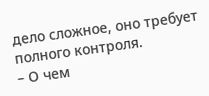дело сложное, оно требует полного контроля.
– О чем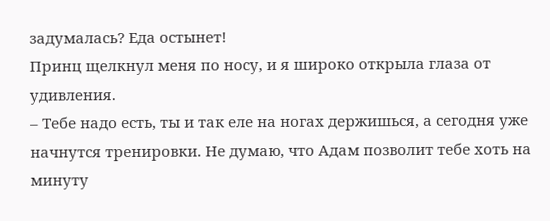задумалась? Еда остынет!
Принц щелкнул меня по носу, и я широко открыла глаза от удивления.
– Тебе надо есть, ты и так еле на ногах держишься, а сегодня уже начнутся тренировки. Не думаю, что Адам позволит тебе хоть на минуту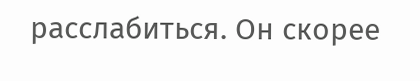расслабиться. Он скорее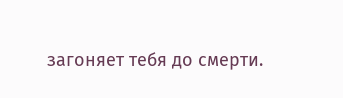загоняет тебя до смерти.